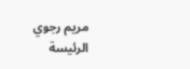مريم رجوي الرئيسة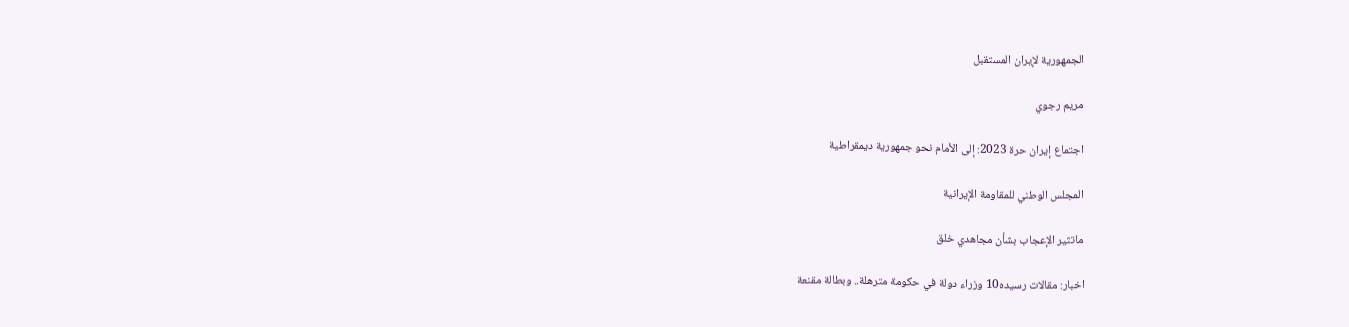الجمهورية لإيران المستقبل

مريم رجوي

اجتماع إيران حرة 2023: إلى الأمام نحو جمهورية ديمقراطية

المجلس الوطني للمقاومة الإيرانية

ماتثير الإعجاب بشأن مجاهدي خلق

اخبار: مقالات رسيده10 وزراء دولة في حكومة مترهلة.. وبطالة مقنعة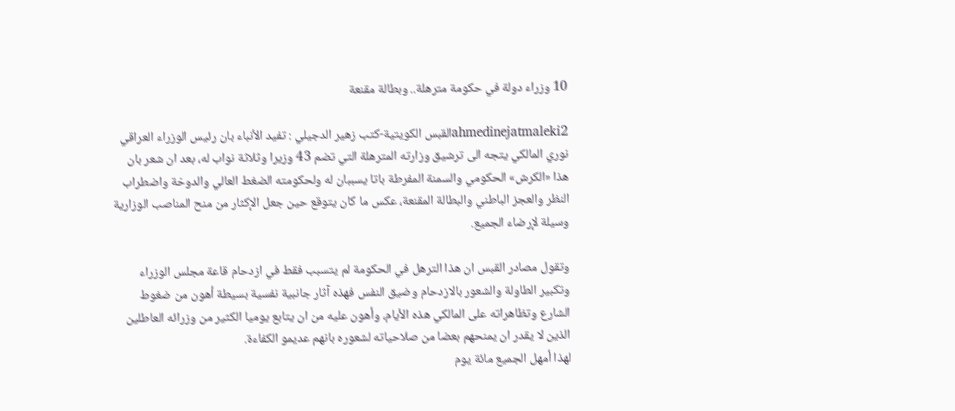10 وزراء دولة في حكومة مترهلة.. وبطالة مقنعة

ahmedinejatmaleki2القبس الكويتية-كتب زهير الدجيلي : تفيد الأنباء بان رئيس الوزراء العراقي نوري المالكي يتجه الى ترشيق وزارته المترهلة التي تضم 43 وزيرا وثلاثة نواب له، بعد ان شعر بان هذا «الكرش» الحكومي والسمنة المفرطة باتا يسببان له ولحكومته الضغط العالي والدوخة واضطراب النظر والعجز الباطني والبطالة المقنعة، عكس ما كان يتوقع حين جعل الإكثار من منح المناصب الوزارية وسيلة لإرضاء الجميع.

وتقول مصادر القبس ان هذا الترهل في الحكومة لم يتسبب فقط في ازدحام قاعة مجلس الوزراء وتكبير الطاولة والشعور بالازدحام وضيق النفس فهذه آثار جانبية نفسية بسيطة أهون من ضغوط الشارع وتظاهراته على المالكي هذه الأيام، وأهون عليه من ان يتابع يوميا الكثير من وزرائه العاطلين الذين لا يقدر ان يمنحهم بعضا من صلاحياته لشعوره بانهم عديمو الكفاءة.
لهذا أمهل الجميع مائة يوم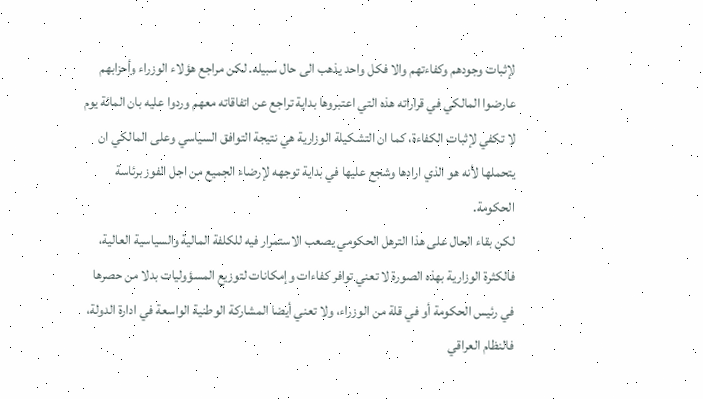لإثبات وجودهم وكفاءتهم والا فكل واحد يذهب الى حال سبيله. لكن مراجع هؤلاء الوزراء وأحزابهم عارضوا المالكي في قراراته هذه التي اعتبروها بداية تراجع عن اتفاقاته معهم وردوا عليه بان المائة يوم لا تكفي لإثبات الكفاءة، كما ان التشكيلة الوزارية هي نتيجة التوافق السياسي وعلى المالكي ان يتحملها لأنه هو الذي ارادها وشجع عليها في بداية توجهه لإرضاء الجميع من اجل الفوز برئاسة الحكومة.
لكن بقاء الحال على هذا الترهل الحكومي يصعب الاستمرار فيه للكلفة المالية والسياسية العالية، فالكثرة الوزارية بهذه الصورة لا تعني توافر كفاءات وإمكانات لتوزيع المسؤوليات بدلا من حصرها في رئيس الحكومة أو في قلة من الوزراء، ولا تعني أيضا المشاركة الوطنية الواسعة في ادارة الدولة، فالنظام العراقي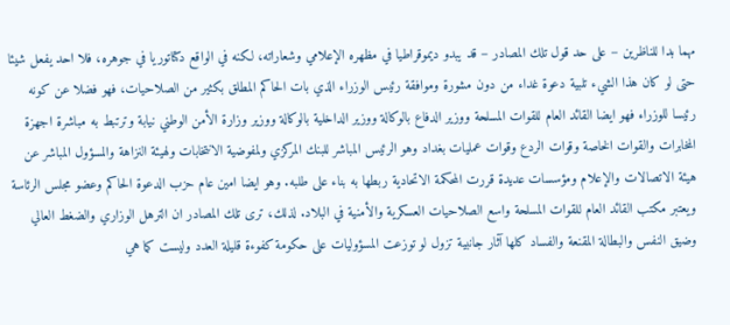مهما بدا للناظرين – على حد قول تلك المصادر – قد يبدو ديموقراطيا في مظهره الإعلامي وشعاراته، لكنه في الواقع دكتاتوريا في جوهره، فلا احد يفعل شيئا حتى لو كان هذا الشيء تلبية دعوة غداء من دون مشورة وموافقة رئيس الوزراء الذي بات الحاكم المطلق بكثير من الصلاحيات، فهو فضلا عن كونه رئيسا للوزراء فهو ايضا القائد العام للقوات المسلحة ووزير الدفاع بالوكالة ووزير الداخلية بالوكالة ووزير وزارة الأمن الوطني نيابة وترتبط به مباشرة اجهزة المخابرات والقوات الخاصة وقوات الردع وقوات عمليات بغداد وهو الرئيس المباشر للبنك المركزي ولمفوضية الانتخابات ولهيئة النزاهة والمسؤول المباشر عن هيئة الاتصالات والإعلام ومؤسسات عديدة قررت المحكمة الاتحادية ربطها به بناء على طلبه. وهو ايضا امين عام حزب الدعوة الحاكم وعضو مجلس الرئاسة ويعتبر مكتب القائد العام للقوات المسلحة واسع الصلاحيات العسكرية والأمنية في البلاد. لذلك، ترى تلك المصادر ان الترهل الوزاري والضغط العالي وضيق النفس والبطالة المقنعة والفساد كلها آثار جانبية تزول لو توزعت المسؤوليات على حكومة كفوءة قليلة العدد وليست كما هي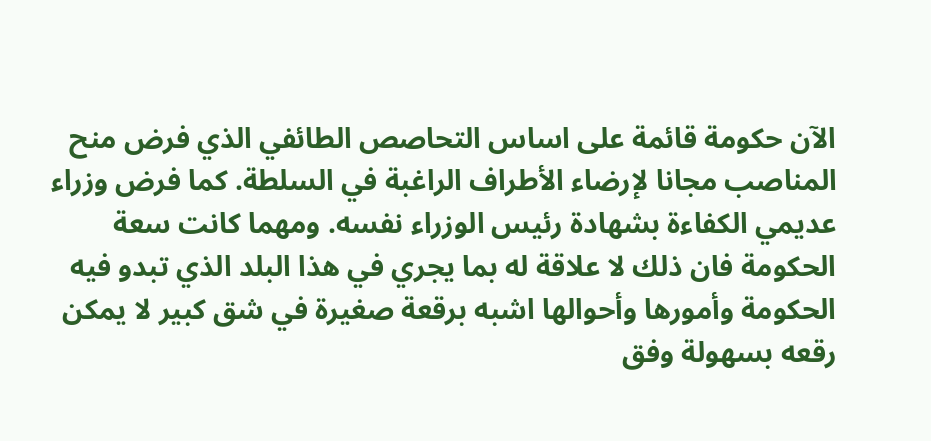الآن حكومة قائمة على اساس التحاصص الطائفي الذي فرض منح المناصب مجانا لإرضاء الأطراف الراغبة في السلطة. كما فرض وزراء عديمي الكفاءة بشهادة رئيس الوزراء نفسه. ومهما كانت سعة الحكومة فان ذلك لا علاقة له بما يجري في هذا البلد الذي تبدو فيه الحكومة وأمورها وأحوالها اشبه برقعة صغيرة في شق كبير لا يمكن رقعه بسهولة وفق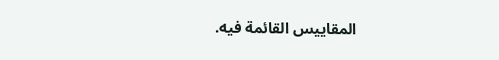المقاييس القائمة فيه.